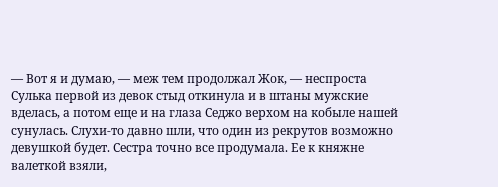— Вот я и думаю, — меж тем продолжал Жок, — неспроста Сулька первой из девок стыд откинула и в штаны мужские вделась, а потом еще и на глаза Седжо верхом на кобыле нашей сунулась. Слухи-то давно шли, что один из рекрутов возможно девушкой будет. Сестра точно все продумала. Ее к княжне валеткой взяли,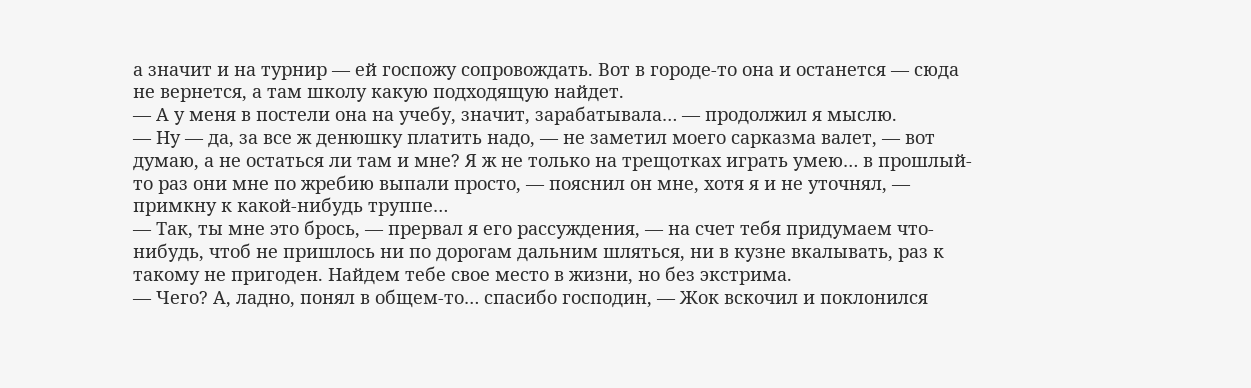а значит и на турнир — ей госпожу сопровождать. Вот в городе-то она и останется — сюда не вернется, а там школу какую подходящую найдет.
— А у меня в постели она на учебу, значит, зарабатывала… — продолжил я мыслю.
— Ну — да, за все ж денюшку платить надо, — не заметил моего сарказма валет, — вот думаю, а не остаться ли там и мне? Я ж не только на трещотках играть умею… в прошлый-то раз они мне по жребию выпали просто, — пояснил он мне, хотя я и не уточнял, — примкну к какой-нибудь труппе…
— Так, ты мне это брось, — прервал я его рассуждения, — на счет тебя придумаем что-нибудь, чтоб не пришлось ни по дорогам дальним шляться, ни в кузне вкалывать, раз к такому не пригоден. Найдем тебе свое место в жизни, но без экстрима.
— Чего? А, ладно, понял в общем-то… спасибо господин, — Жок вскочил и поклонился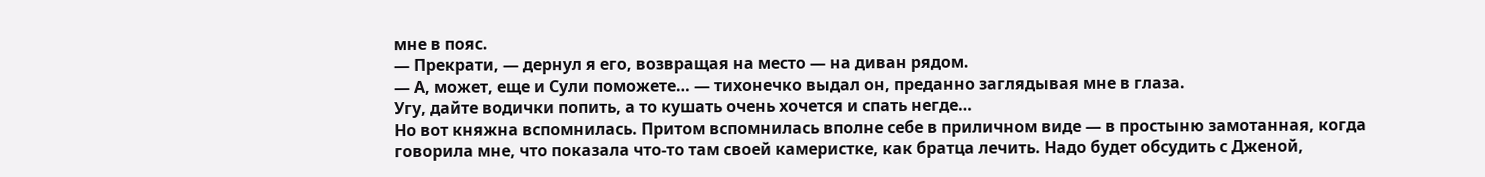мне в пояс.
— Прекрати, — дернул я его, возвращая на место — на диван рядом.
— А, может, еще и Сули поможете… — тихонечко выдал он, преданно заглядывая мне в глаза.
Угу, дайте водички попить, а то кушать очень хочется и спать негде…
Но вот княжна вспомнилась. Притом вспомнилась вполне себе в приличном виде — в простыню замотанная, когда говорила мне, что показала что-то там своей камеристке, как братца лечить. Надо будет обсудить с Дженой,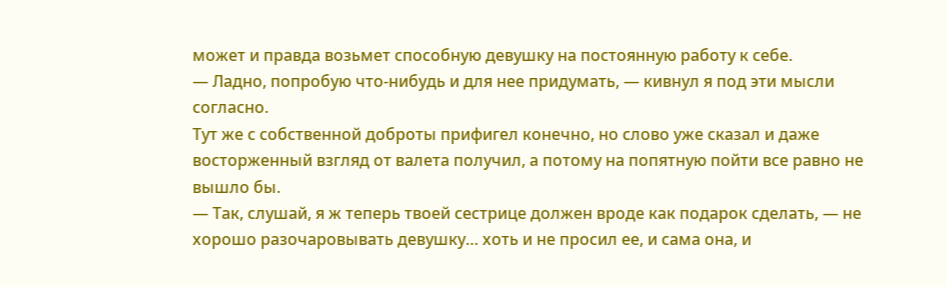может и правда возьмет способную девушку на постоянную работу к себе.
— Ладно, попробую что-нибудь и для нее придумать, — кивнул я под эти мысли согласно.
Тут же с собственной доброты прифигел конечно, но слово уже сказал и даже восторженный взгляд от валета получил, а потому на попятную пойти все равно не вышло бы.
— Так, слушай, я ж теперь твоей сестрице должен вроде как подарок сделать, — не хорошо разочаровывать девушку… хоть и не просил ее, и сама она, и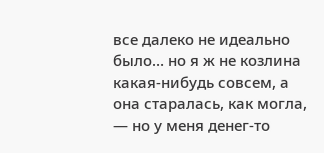все далеко не идеально было… но я ж не козлина какая-нибудь совсем, а она старалась, как могла, — но у меня денег-то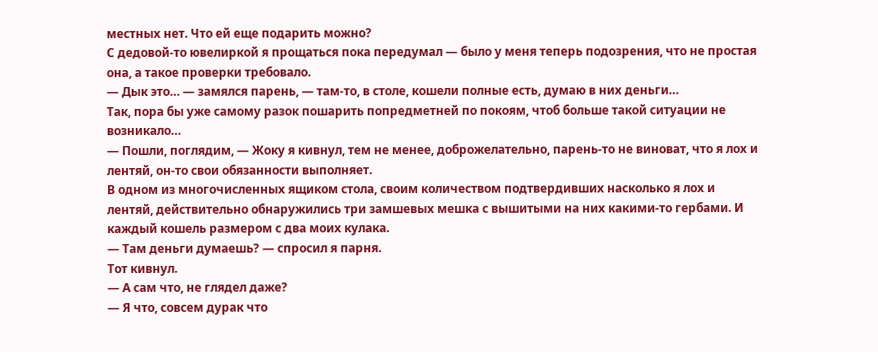местных нет. Что ей еще подарить можно?
С дедовой-то ювелиркой я прощаться пока передумал — было у меня теперь подозрения, что не простая она, а такое проверки требовало.
— Дык это… — замялся парень, — там-то, в столе, кошели полные есть, думаю в них деньги…
Так, пора бы уже самому разок пошарить попредметней по покоям, чтоб больше такой ситуации не возникало…
— Пошли, поглядим, — Жоку я кивнул, тем не менее, доброжелательно, парень-то не виноват, что я лох и лентяй, он-то свои обязанности выполняет.
В одном из многочисленных ящиком стола, своим количеством подтвердивших насколько я лох и лентяй, действительно обнаружились три замшевых мешка с вышитыми на них какими-то гербами. И каждый кошель размером с два моих кулака.
— Там деньги думаешь? — спросил я парня.
Тот кивнул.
— А сам что, не глядел даже?
— Я что, совсем дурак что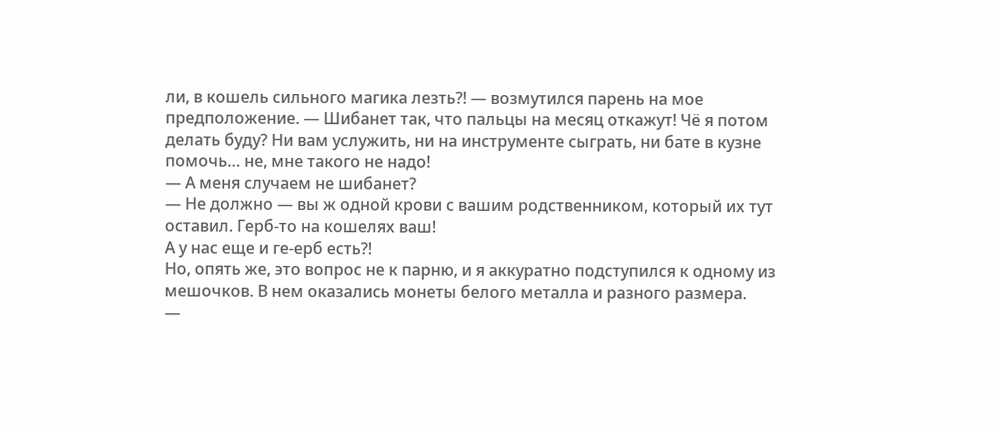ли, в кошель сильного магика лезть?! — возмутился парень на мое предположение. — Шибанет так, что пальцы на месяц откажут! Чё я потом делать буду? Ни вам услужить, ни на инструменте сыграть, ни бате в кузне помочь… не, мне такого не надо!
— А меня случаем не шибанет?
— Не должно — вы ж одной крови с вашим родственником, который их тут оставил. Герб-то на кошелях ваш!
А у нас еще и ге-ерб есть?!
Но, опять же, это вопрос не к парню, и я аккуратно подступился к одному из мешочков. В нем оказались монеты белого металла и разного размера.
—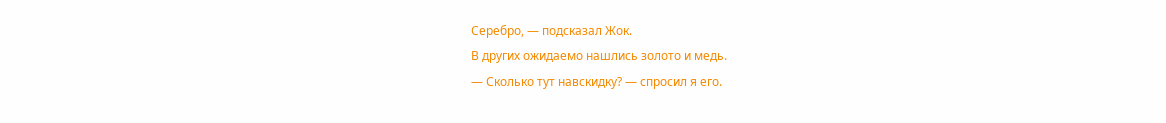Серебро, — подсказал Жок.
В других ожидаемо нашлись золото и медь.
— Сколько тут навскидку? — спросил я его.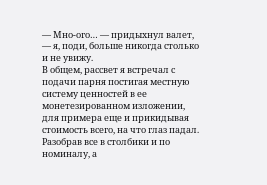— Мно-ого… — придыхнул валет, — я, поди, больше никогда столько и не увижу.
В общем, рассвет я встречал с подачи парня постигая местную систему ценностей в ее монетезированном изложении, для примера еще и прикидывая стоимость всего, на что глаз падал.
Разобрав все в столбики и по номиналу, а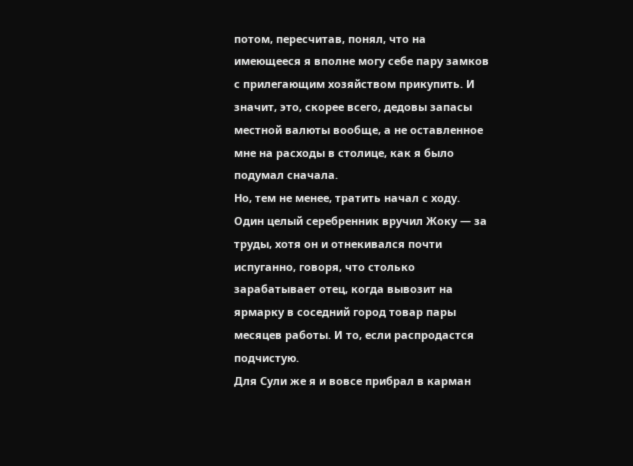потом, пересчитав, понял, что на имеющееся я вполне могу себе пару замков с прилегающим хозяйством прикупить. И значит, это, скорее всего, дедовы запасы местной валюты вообще, а не оставленное мне на расходы в столице, как я было подумал сначала.
Но, тем не менее, тратить начал с ходу. Один целый серебренник вручил Жоку — за труды, хотя он и отнекивался почти испуганно, говоря, что столько зарабатывает отец, когда вывозит на ярмарку в соседний город товар пары месяцев работы. И то, если распродастся подчистую.
Для Сули же я и вовсе прибрал в карман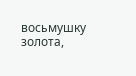восьмушку золота,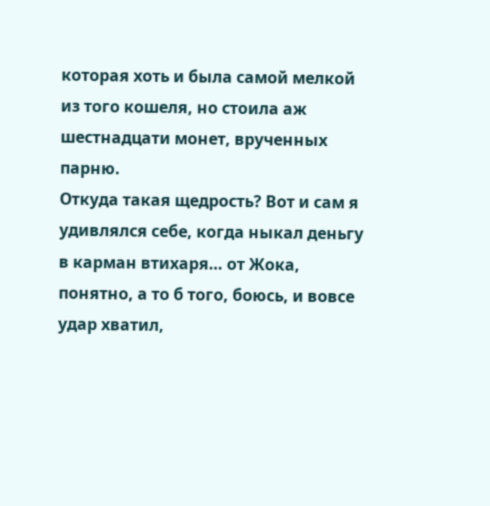которая хоть и была самой мелкой из того кошеля, но стоила аж шестнадцати монет, врученных парню.
Откуда такая щедрость? Вот и сам я удивлялся себе, когда ныкал деньгу в карман втихаря… от Жока, понятно, а то б того, боюсь, и вовсе удар хватил,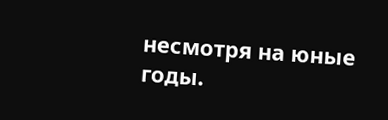несмотря на юные годы.